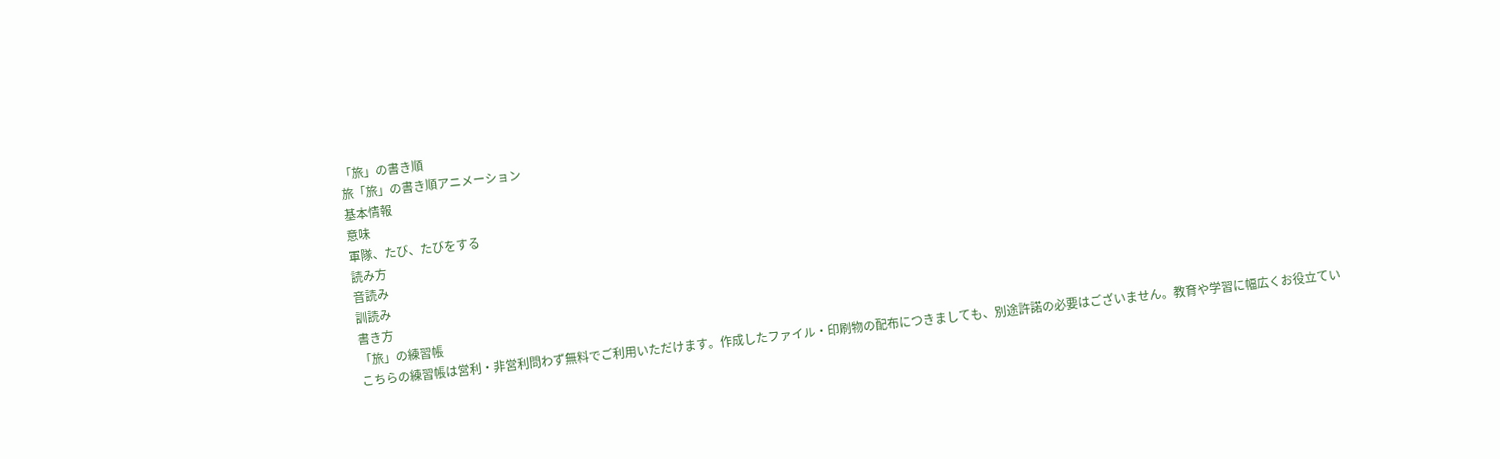「旅」の書き順
旅「旅」の書き順アニメーション
基本情報
意味
軍隊、たび、たびをする
読み方
音読み
訓読み
書き方
「旅」の練習帳
こちらの練習帳は営利・非営利問わず無料でご利用いただけます。作成したファイル・印刷物の配布につきましても、別途許諾の必要はございません。教育や学習に幅広くお役立てい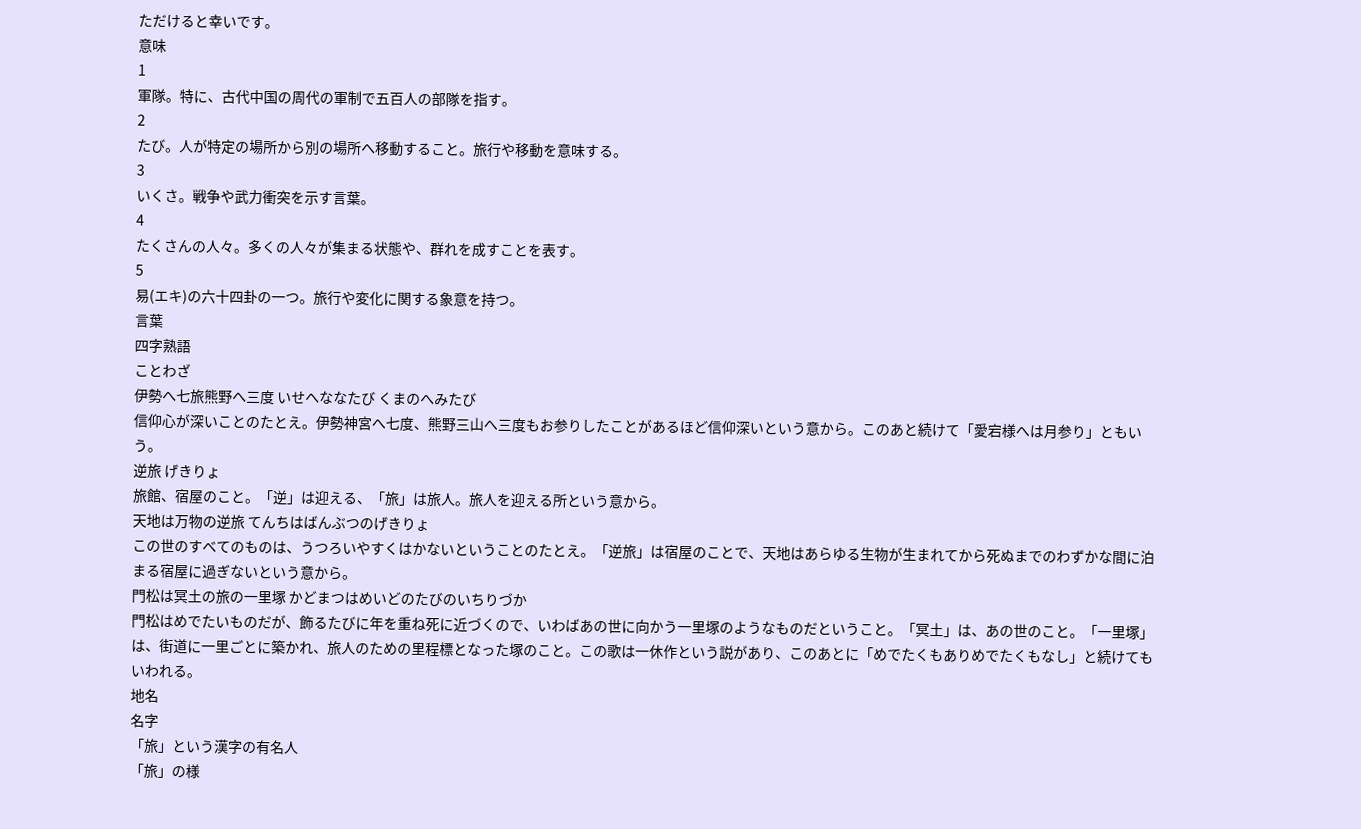ただけると幸いです。
意味
1
軍隊。特に、古代中国の周代の軍制で五百人の部隊を指す。
2
たび。人が特定の場所から別の場所へ移動すること。旅行や移動を意味する。
3
いくさ。戦争や武力衝突を示す言葉。
4
たくさんの人々。多くの人々が集まる状態や、群れを成すことを表す。
5
易(エキ)の六十四卦の一つ。旅行や変化に関する象意を持つ。
言葉
四字熟語
ことわざ
伊勢へ七旅熊野へ三度 いせへななたび くまのへみたび
信仰心が深いことのたとえ。伊勢神宮へ七度、熊野三山へ三度もお参りしたことがあるほど信仰深いという意から。このあと続けて「愛宕様へは月参り」ともいう。
逆旅 げきりょ
旅館、宿屋のこと。「逆」は迎える、「旅」は旅人。旅人を迎える所という意から。
天地は万物の逆旅 てんちはばんぶつのげきりょ
この世のすべてのものは、うつろいやすくはかないということのたとえ。「逆旅」は宿屋のことで、天地はあらゆる生物が生まれてから死ぬまでのわずかな間に泊まる宿屋に過ぎないという意から。
門松は冥土の旅の一里塚 かどまつはめいどのたびのいちりづか
門松はめでたいものだが、飾るたびに年を重ね死に近づくので、いわばあの世に向かう一里塚のようなものだということ。「冥土」は、あの世のこと。「一里塚」は、街道に一里ごとに築かれ、旅人のための里程標となった塚のこと。この歌は一休作という説があり、このあとに「めでたくもありめでたくもなし」と続けてもいわれる。
地名
名字
「旅」という漢字の有名人
「旅」の様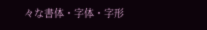々な書体・字体・字形